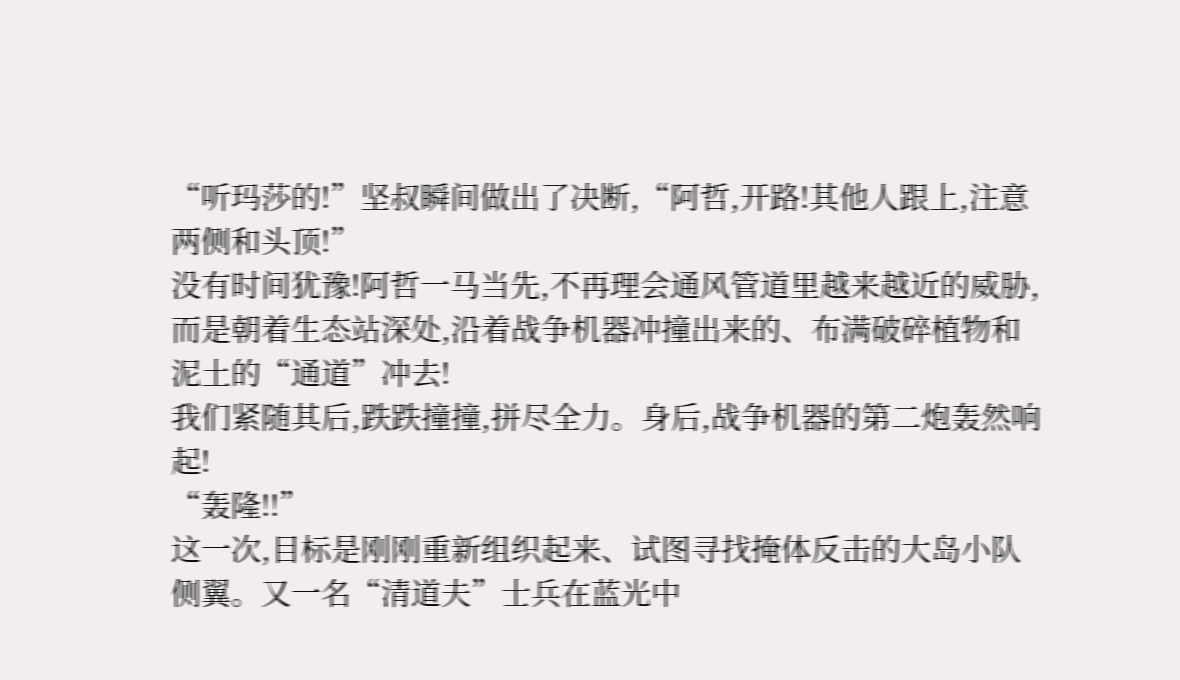“听玛莎的!”坚叔瞬间做出了决断,“阿哲,开路!其他人跟上,注意两侧和头顶!”
没有时间犹豫!阿哲一马当先,不再理会通风管道里越来越近的威胁,而是朝着生态站深处,沿着战争机器冲撞出来的、布满破碎植物和泥土的“通道”冲去!
我们紧随其后,跌跌撞撞,拼尽全力。身后,战争机器的第二炮轰然响起!
“轰隆!!”
这一次,目标是刚刚重新组织起来、试图寻找掩体反击的大岛小队侧翼。又一名“清道夫”士兵在蓝光中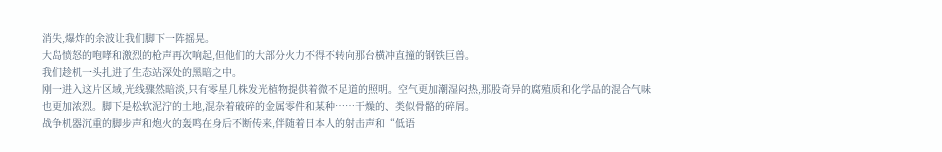消失,爆炸的余波让我们脚下一阵摇晃。
大岛愤怒的咆哮和激烈的枪声再次响起,但他们的大部分火力不得不转向那台横冲直撞的钢铁巨兽。
我们趁机一头扎进了生态站深处的黑暗之中。
刚一进入这片区域,光线骤然暗淡,只有零星几株发光植物提供着微不足道的照明。空气更加潮湿闷热,那股奇异的腐殖质和化学品的混合气味也更加浓烈。脚下是松软泥泞的土地,混杂着破碎的金属零件和某种……干燥的、类似骨骼的碎屑。
战争机器沉重的脚步声和炮火的轰鸣在身后不断传来,伴随着日本人的射击声和“低语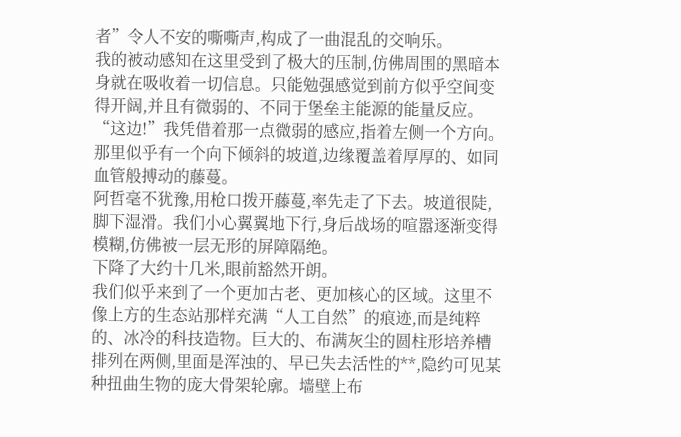者”令人不安的嘶嘶声,构成了一曲混乱的交响乐。
我的被动感知在这里受到了极大的压制,仿佛周围的黑暗本身就在吸收着一切信息。只能勉强感觉到前方似乎空间变得开阔,并且有微弱的、不同于堡垒主能源的能量反应。
“这边!”我凭借着那一点微弱的感应,指着左侧一个方向。那里似乎有一个向下倾斜的坡道,边缘覆盖着厚厚的、如同血管般搏动的藤蔓。
阿哲毫不犹豫,用枪口拨开藤蔓,率先走了下去。坡道很陡,脚下湿滑。我们小心翼翼地下行,身后战场的喧嚣逐渐变得模糊,仿佛被一层无形的屏障隔绝。
下降了大约十几米,眼前豁然开朗。
我们似乎来到了一个更加古老、更加核心的区域。这里不像上方的生态站那样充满“人工自然”的痕迹,而是纯粹的、冰冷的科技造物。巨大的、布满灰尘的圆柱形培养槽排列在两侧,里面是浑浊的、早已失去活性的**,隐约可见某种扭曲生物的庞大骨架轮廓。墙壁上布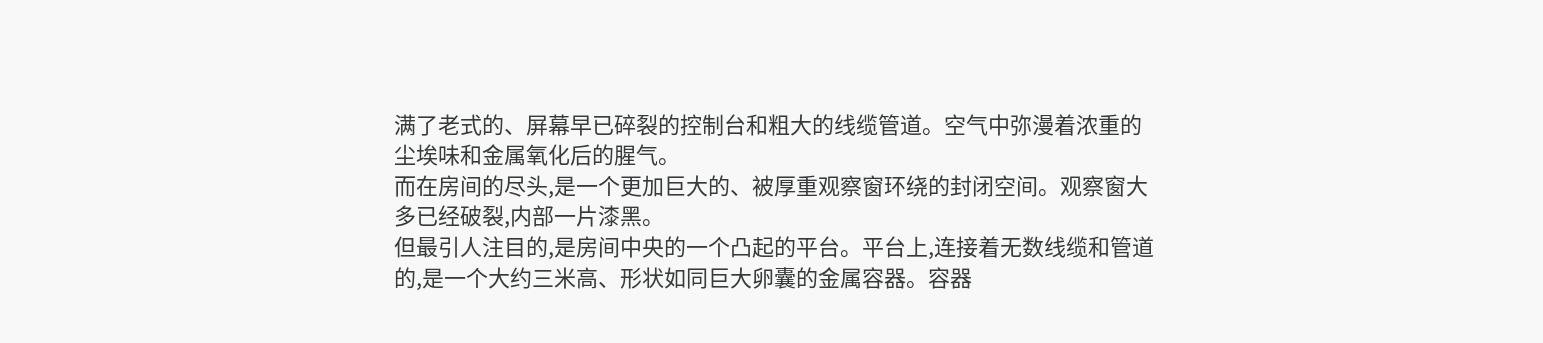满了老式的、屏幕早已碎裂的控制台和粗大的线缆管道。空气中弥漫着浓重的尘埃味和金属氧化后的腥气。
而在房间的尽头,是一个更加巨大的、被厚重观察窗环绕的封闭空间。观察窗大多已经破裂,内部一片漆黑。
但最引人注目的,是房间中央的一个凸起的平台。平台上,连接着无数线缆和管道的,是一个大约三米高、形状如同巨大卵囊的金属容器。容器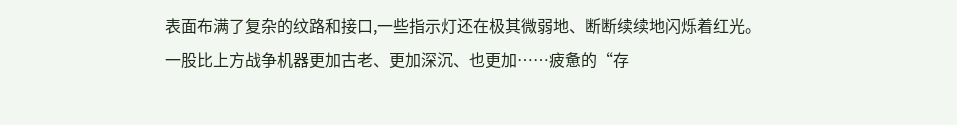表面布满了复杂的纹路和接口,一些指示灯还在极其微弱地、断断续续地闪烁着红光。
一股比上方战争机器更加古老、更加深沉、也更加……疲惫的“存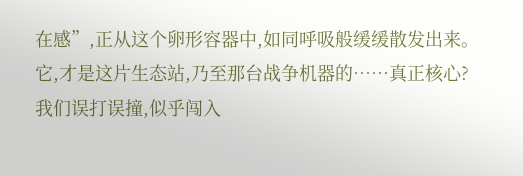在感”,正从这个卵形容器中,如同呼吸般缓缓散发出来。
它,才是这片生态站,乃至那台战争机器的……真正核心?
我们误打误撞,似乎闯入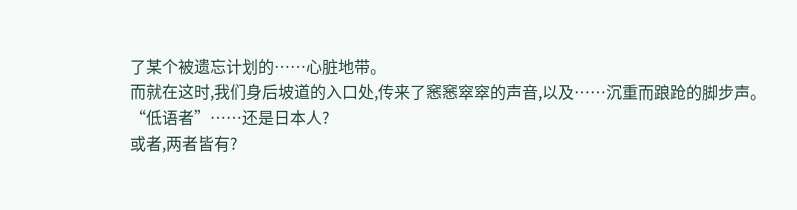了某个被遗忘计划的……心脏地带。
而就在这时,我们身后坡道的入口处,传来了窸窸窣窣的声音,以及……沉重而踉跄的脚步声。
“低语者”……还是日本人?
或者,两者皆有?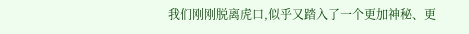我们刚刚脱离虎口,似乎又踏入了一个更加神秘、更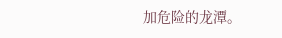加危险的龙潭。